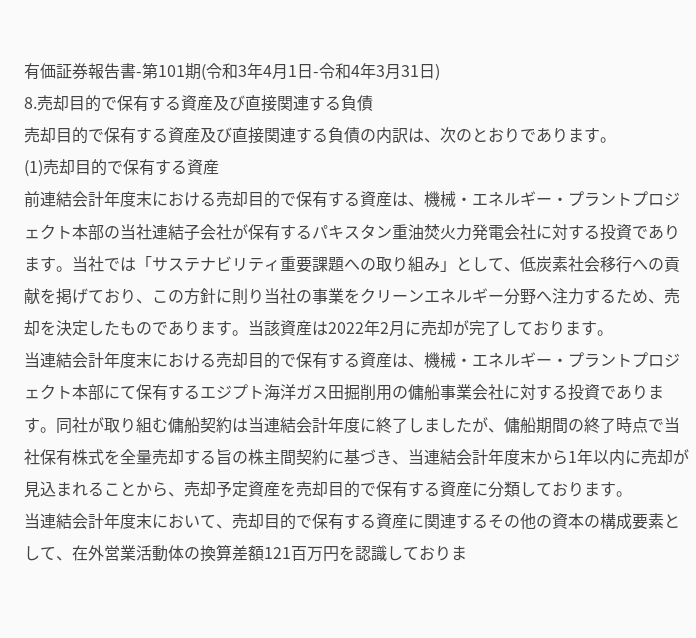有価証券報告書-第101期(令和3年4月1日-令和4年3月31日)
8.売却目的で保有する資産及び直接関連する負債
売却目的で保有する資産及び直接関連する負債の内訳は、次のとおりであります。
(1)売却目的で保有する資産
前連結会計年度末における売却目的で保有する資産は、機械・エネルギー・プラントプロジェクト本部の当社連結子会社が保有するパキスタン重油焚火力発電会社に対する投資であります。当社では「サステナビリティ重要課題への取り組み」として、低炭素社会移行への貢献を掲げており、この方針に則り当社の事業をクリーンエネルギー分野へ注力するため、売却を決定したものであります。当該資産は2022年2月に売却が完了しております。
当連結会計年度末における売却目的で保有する資産は、機械・エネルギー・プラントプロジェクト本部にて保有するエジプト海洋ガス田掘削用の傭船事業会社に対する投資であります。同社が取り組む傭船契約は当連結会計年度に終了しましたが、傭船期間の終了時点で当社保有株式を全量売却する旨の株主間契約に基づき、当連結会計年度末から1年以内に売却が見込まれることから、売却予定資産を売却目的で保有する資産に分類しております。
当連結会計年度末において、売却目的で保有する資産に関連するその他の資本の構成要素として、在外営業活動体の換算差額121百万円を認識しておりま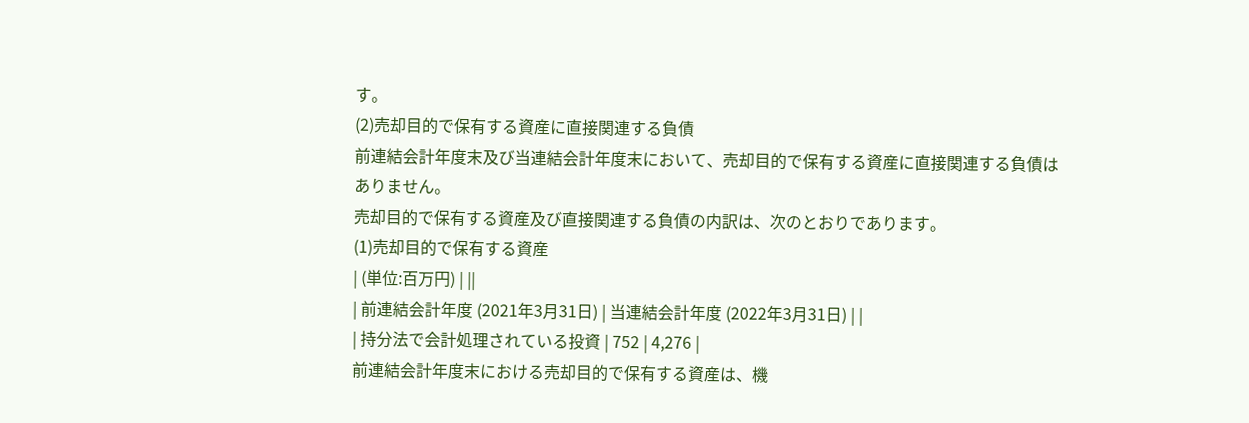す。
(2)売却目的で保有する資産に直接関連する負債
前連結会計年度末及び当連結会計年度末において、売却目的で保有する資産に直接関連する負債はありません。
売却目的で保有する資産及び直接関連する負債の内訳は、次のとおりであります。
(1)売却目的で保有する資産
| (単位:百万円) | ||
| 前連結会計年度 (2021年3月31日) | 当連結会計年度 (2022年3月31日) | |
| 持分法で会計処理されている投資 | 752 | 4,276 |
前連結会計年度末における売却目的で保有する資産は、機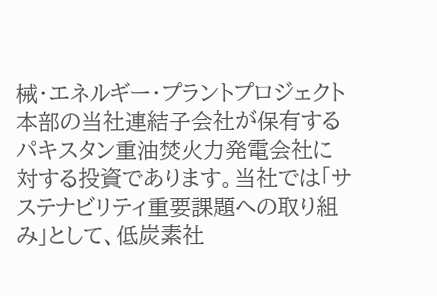械・エネルギー・プラントプロジェクト本部の当社連結子会社が保有するパキスタン重油焚火力発電会社に対する投資であります。当社では「サステナビリティ重要課題への取り組み」として、低炭素社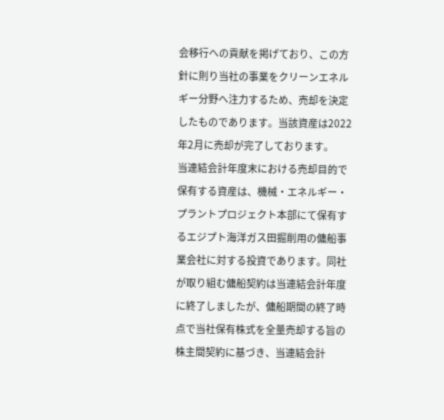会移行への貢献を掲げており、この方針に則り当社の事業をクリーンエネルギー分野へ注力するため、売却を決定したものであります。当該資産は2022年2月に売却が完了しております。
当連結会計年度末における売却目的で保有する資産は、機械・エネルギー・プラントプロジェクト本部にて保有するエジプト海洋ガス田掘削用の傭船事業会社に対する投資であります。同社が取り組む傭船契約は当連結会計年度に終了しましたが、傭船期間の終了時点で当社保有株式を全量売却する旨の株主間契約に基づき、当連結会計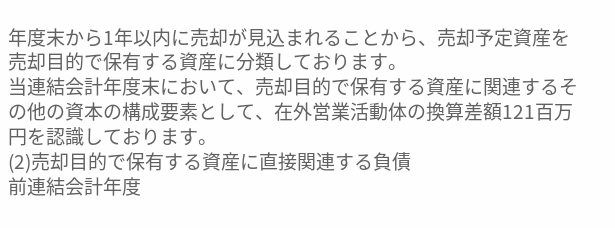年度末から1年以内に売却が見込まれることから、売却予定資産を売却目的で保有する資産に分類しております。
当連結会計年度末において、売却目的で保有する資産に関連するその他の資本の構成要素として、在外営業活動体の換算差額121百万円を認識しております。
(2)売却目的で保有する資産に直接関連する負債
前連結会計年度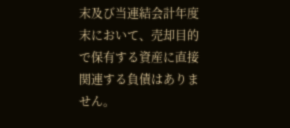末及び当連結会計年度末において、売却目的で保有する資産に直接関連する負債はありません。